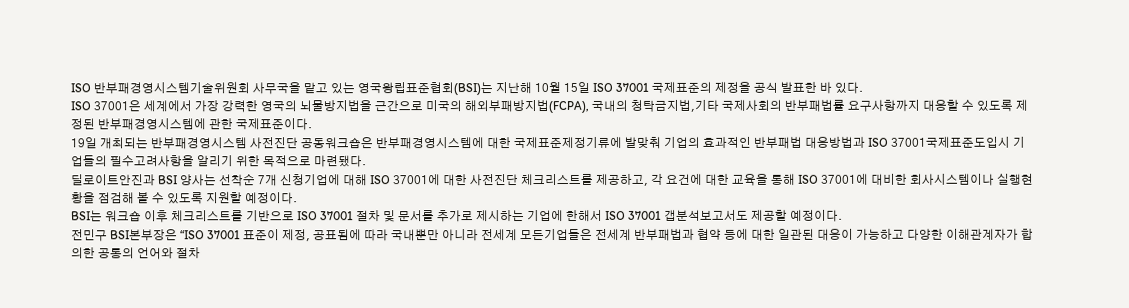ISO 반부패경영시스템기술위원회 사무국을 맡고 있는 영국왕립표준협회(BSI)는 지난해 10월 15일 ISO 37001 국제표준의 제정을 공식 발표한 바 있다.
ISO 37001은 세계에서 가장 강력한 영국의 뇌물방지법을 근간으로 미국의 해외부패방지법(FCPA), 국내의 청탁금지법,기타 국제사회의 반부패법률 요구사항까지 대응할 수 있도록 제정된 반부패경영시스템에 관한 국제표준이다.
19일 개최되는 반부패경영시스템 사전진단 공동워크숍은 반부패경영시스템에 대한 국제표준제정기류에 발맞춰 기업의 효과적인 반부패법 대응방법과 ISO 37001국제표준도입시 기업들의 필수고려사항을 알리기 위한 목적으로 마련됐다.
딜로이트안진과 BSI 양사는 선착순 7개 신청기업에 대해 ISO 37001에 대한 사전진단 체크리스트를 제공하고, 각 요건에 대한 교육을 통해 ISO 37001에 대비한 회사시스템이나 실행현황을 점검해 볼 수 있도록 지원할 예정이다.
BSI는 워크숍 이후 체크리스트를 기반으로 ISO 37001 절차 및 문서를 추가로 제시하는 기업에 한해서 ISO 37001 갭분석보고서도 제공할 예정이다.
전민구 BSI본부장은 “ISO 37001 표준이 제정, 공표됨에 따라 국내뿐만 아니라 전세계 모든기업들은 전세계 반부패법과 협약 등에 대한 일관된 대응이 가능하고 다양한 이해관계자가 합의한 공통의 언어와 절차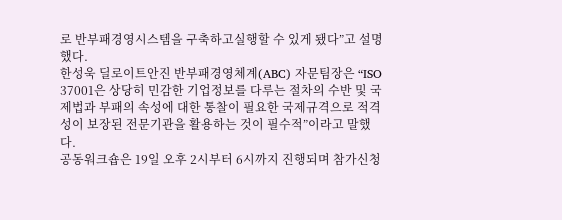로 반부패경영시스템을 구축하고실행할 수 있게 됐다”고 설명했다.
한성욱 딜로이트안진 반부패경영체계(ABC) 자문팀장은 “ISO 37001은 상당히 민감한 기업정보를 다루는 절차의 수반 및 국제법과 부패의 속성에 대한 통찰이 필요한 국제규격으로 적격성이 보장된 전문기관을 활용하는 것이 필수적”이라고 말했다.
공동워크숍은 19일 오후 2시부터 6시까지 진행되며 참가신청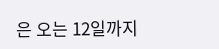은 오는 12일까지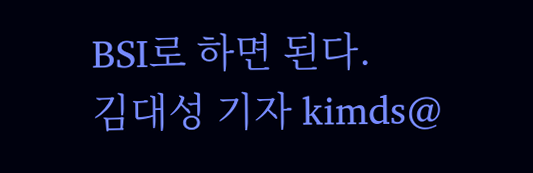BSI로 하면 된다.
김대성 기자 kimds@